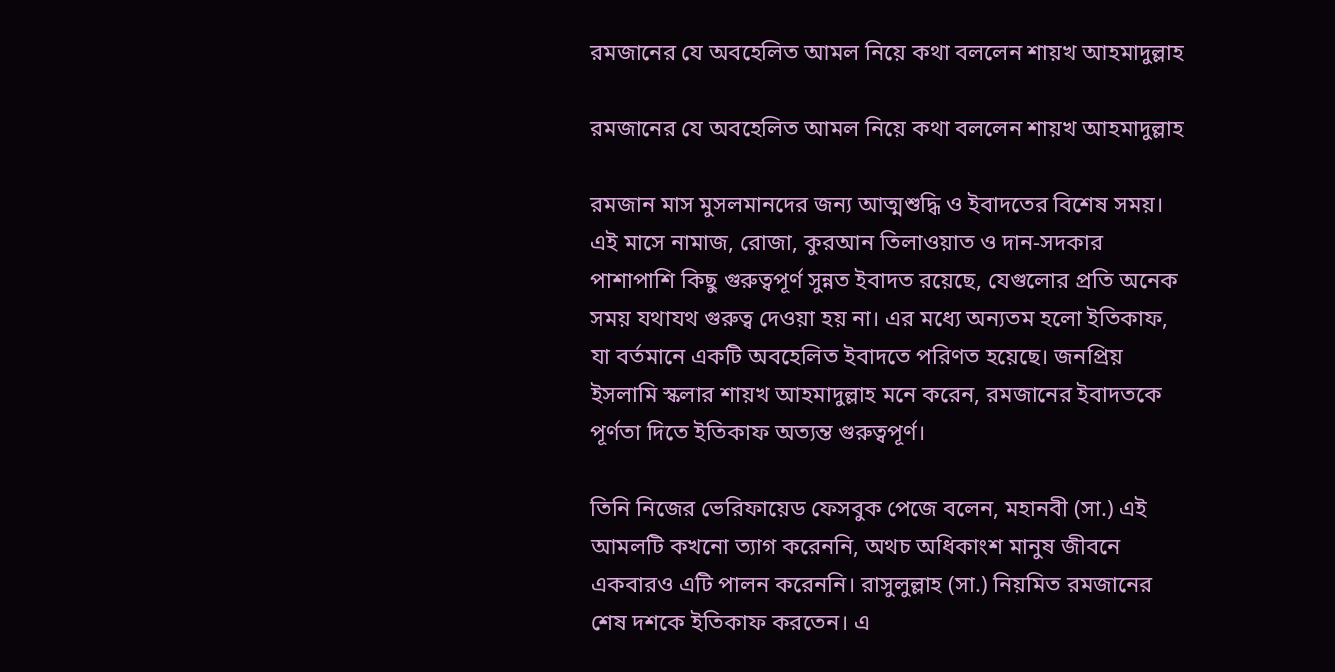রমজানের যে অবহেলিত আমল নিয়ে কথা বললেন শায়খ আহমাদুল্লাহ

রমজানের যে অবহেলিত আমল নিয়ে কথা বললেন শায়খ আহমাদুল্লাহ

রমজান মাস মুসলমানদের জন্য আত্মশুদ্ধি ও ইবাদতের বিশেষ সময়। এই মাসে নামাজ, রোজা, কুরআন তিলাওয়াত ও দান-সদকার পাশাপাশি কিছু গুরুত্বপূর্ণ সুন্নত ইবাদত রয়েছে, যেগুলোর প্রতি অনেক সময় যথাযথ গুরুত্ব দেওয়া হয় না। এর মধ্যে অন্যতম হলো ইতিকাফ, যা বর্তমানে একটি অবহেলিত ইবাদতে পরিণত হয়েছে। জনপ্রিয় ইসলামি স্কলার শায়খ আহমাদুল্লাহ মনে করেন, রমজানের ইবাদতকে পূর্ণতা দিতে ইতিকাফ অত্যন্ত গুরুত্বপূর্ণ।

তিনি নিজের ভেরিফায়েড ফেসবুক পেজে বলেন, মহানবী (সা.) এই আমলটি কখনো ত্যাগ করেননি, অথচ অধিকাংশ মানুষ জীবনে একবারও এটি পালন করেননি। রাসুলুল্লাহ (সা.) নিয়মিত রমজানের শেষ দশকে ইতিকাফ করতেন। এ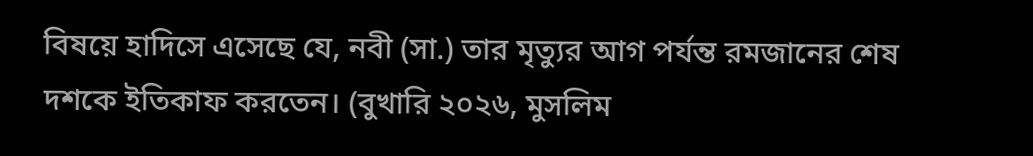বিষয়ে হাদিসে এসেছে যে, নবী (সা.) তার মৃত্যুর আগ পর্যন্ত রমজানের শেষ দশকে ইতিকাফ করতেন। (বুখারি ২০২৬, মুসলিম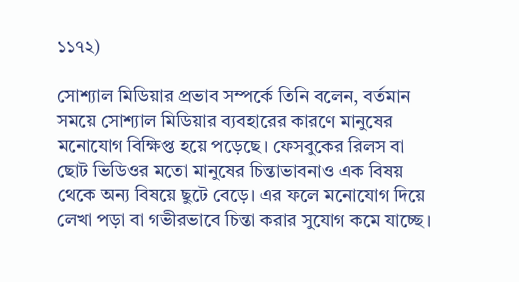১১৭২)

সোশ্যাল মিডিয়ার প্রভাব সম্পর্কে তিনি বলেন, বর্তমান সময়ে সোশ্যাল মিডিয়ার ব্যবহারের কারণে মানুষের মনোযোগ বিক্ষিপ্ত হয়ে পড়েছে। ফেসবুকের রিলস বা ছোট ভিডিওর মতো মানুষের চিন্তাভাবনাও এক বিষয় থেকে অন্য বিষয়ে ছুটে বেড়ে। এর ফলে মনোযোগ দিয়ে লেখা পড়া বা গভীরভাবে চিন্তা করার সুযোগ কমে যাচ্ছে।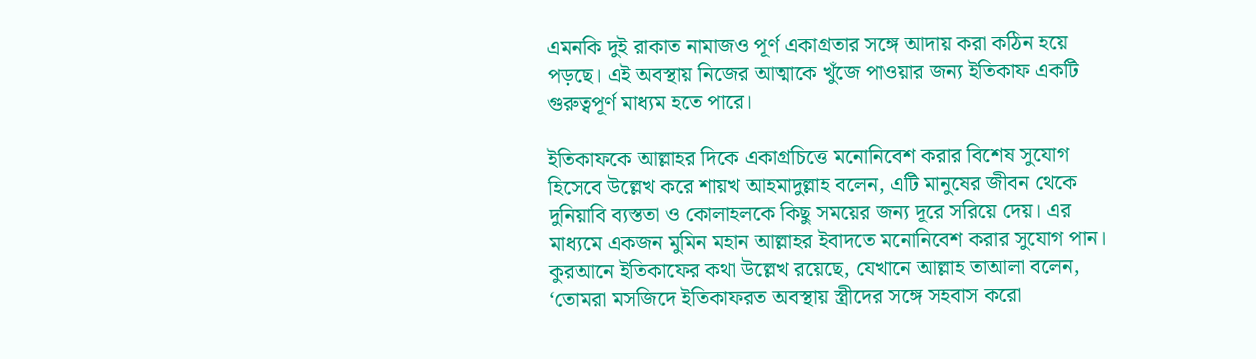এমনকি দুই রাকাত নামাজও পূর্ণ একাগ্রতার সঙ্গে আদায় করা কঠিন হয়ে পড়ছে। এই অবস্থায় নিজের আত্মাকে খুঁজে পাওয়ার জন্য ইতিকাফ একটি গুরুত্বপূর্ণ মাধ্যম হতে পারে।

ইতিকাফকে আল্লাহর দিকে একাগ্রচিত্তে মনোনিবেশ করার বিশেষ সুযোগ হিসেবে উল্লেখ করে শায়খ আহমাদুল্লাহ বলেন, এটি মানুষের জীবন থেকে দুনিয়াবি ব্যস্ততা ও কোলাহলকে কিছু সময়ের জন্য দূরে সরিয়ে দেয়। এর মাধ্যমে একজন মুমিন মহান আল্লাহর ইবাদতে মনোনিবেশ করার সুযোগ পান। কুরআনে ইতিকাফের কথা উল্লেখ রয়েছে, যেখানে আল্লাহ তাআলা বলেন, ‘তোমরা মসজিদে ইতিকাফরত অবস্থায় স্ত্রীদের সঙ্গে সহবাস করো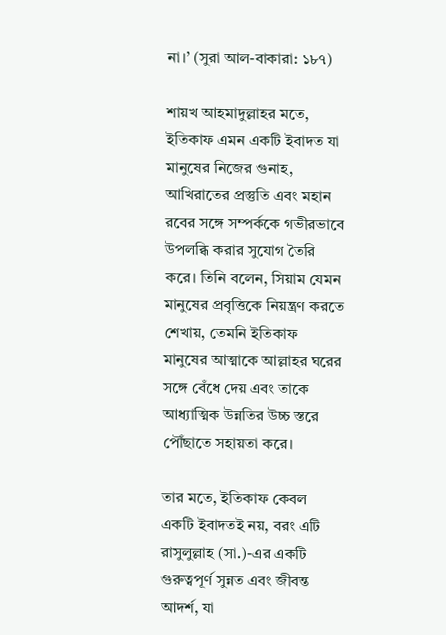না।’ (সুরা আল-বাকারা: ১৮৭)

শায়খ আহমাদুল্লাহর মতে, ইতিকাফ এমন একটি ইবাদত যা মানুষের নিজের গুনাহ, আখিরাতের প্রস্তুতি এবং মহান রবের সঙ্গে সম্পর্ককে গভীরভাবে উপলব্ধি করার সুযোগ তৈরি করে। তিনি বলেন, সিয়াম যেমন মানুষের প্রবৃত্তিকে নিয়ন্ত্রণ করতে শেখায়, তেমনি ইতিকাফ মানুষের আত্মাকে আল্লাহর ঘরের সঙ্গে বেঁধে দেয় এবং তাকে আধ্যাত্মিক উন্নতির উচ্চ স্তরে পৌঁছাতে সহায়তা করে।

তার মতে, ইতিকাফ কেবল একটি ইবাদতই নয়, বরং এটি রাসুলুল্লাহ (সা.)-এর একটি গুরুত্বপূর্ণ সুন্নত এবং জীবন্ত আদর্শ, যা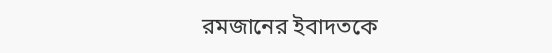রমজানের ইবাদতকে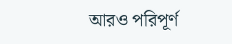আরও পরিপূর্ণ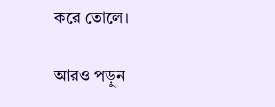করে তোলে।

আরও পড়ুন